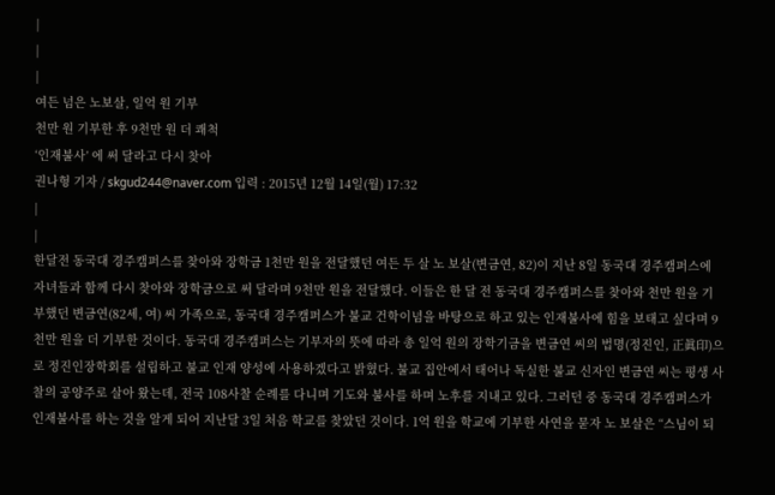|
|
|
여든 넘은 노보살, 일억 원 기부
천만 원 기부한 후 9천만 원 더 쾌척
‘인재불사’ 에 써 달라고 다시 찾아
권나형 기자 / skgud244@naver.com 입력 : 2015년 12월 14일(월) 17:32
|
|
한달전 동국대 경주캠퍼스를 찾아와 장학금 1천만 원을 전달했던 여든 두 살 노 보살(변금연, 82)이 지난 8일 동국대 경주캠퍼스에 자녀들과 함께 다시 찾아와 장학금으로 써 달라며 9천만 원을 전달했다. 이들은 한 달 전 동국대 경주캠퍼스를 찾아와 천만 원을 기부했던 변금연(82세, 여) 씨 가족으로, 동국대 경주캠퍼스가 불교 건학이념을 바탕으로 하고 있는 인재불사에 힘을 보태고 싶다며 9천만 원을 더 기부한 것이다. 동국대 경주캠퍼스는 기부자의 뜻에 따라 총 일억 원의 장학기금을 변금연 씨의 법명(정진인, 正眞印)으로 정진인장학회를 설립하고 불교 인재 양성에 사용하겠다고 밝혔다. 불교 집안에서 태어나 독실한 불교 신자인 변금연 씨는 평생 사찰의 공양주로 살아 왔는데, 전국 108사찰 순례를 다니며 기도와 불사를 하며 노후를 지내고 있다. 그러던 중 동국대 경주캠퍼스가 인재불사를 하는 것을 알게 되어 지난달 3일 처음 학교를 찾았던 것이다. 1억 원을 학교에 기부한 사연을 묻자 노 보살은 “스님이 되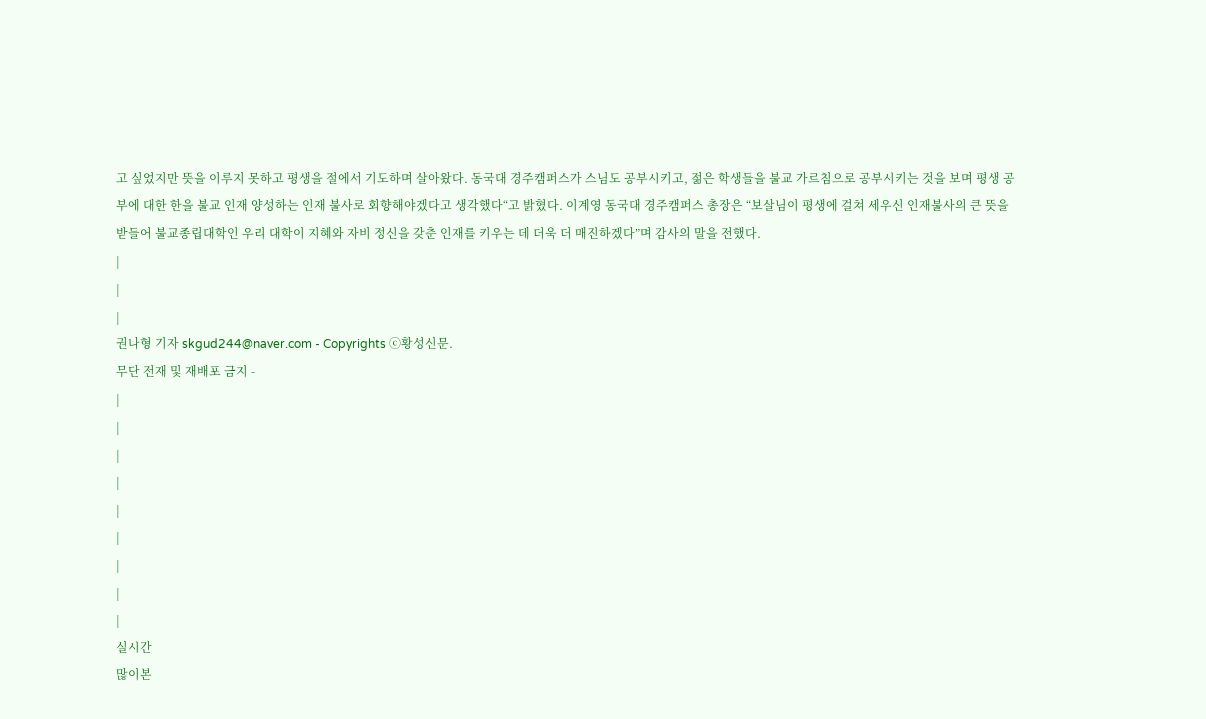고 싶었지만 뜻을 이루지 못하고 평생을 절에서 기도하며 살아왔다. 동국대 경주캠퍼스가 스님도 공부시키고, 젊은 학생들을 불교 가르침으로 공부시키는 것을 보며 평생 공부에 대한 한을 불교 인재 양성하는 인재 불사로 회향해야겠다고 생각했다“고 밝혔다. 이계영 동국대 경주캠퍼스 총장은 “보살님이 평생에 걸쳐 세우신 인재불사의 큰 뜻을 받들어 불교종립대학인 우리 대학이 지혜와 자비 정신을 갖춘 인재를 키우는 데 더욱 더 매진하겠다”며 감사의 말을 전했다.
|
|
|
권나형 기자 skgud244@naver.com - Copyrights ⓒ황성신문.
무단 전재 및 재배포 금지 -
|
|
|
|
|
|
|
|
|
실시간
많이본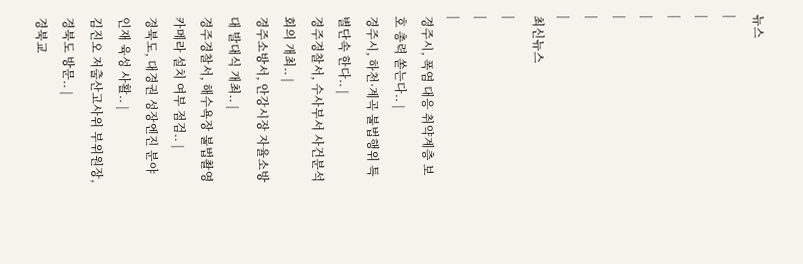뉴스
|
|
|
|
|
|
|
최신뉴스
|
|
|
경주시, 폭염 대응 취약계층 보호 총력 쏟는다.. |
경주시, 하천·계곡 불법행위 특별단속 한다.. |
경주경찰서, 수사부서 사건분석 회의 개최.. |
경주소방서, 안강시장 자율소방대 발대식 개최.. |
경주경찰서, 해수욕장 불법촬영카메라 설치 여부 점검.. |
경북도, 대경권 성장엔진 분야 인재 육성 사활.. |
김진오 저출산고사위 부위원장, 경북도 방문.. |
경북교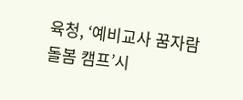육청, ‘예비교사 꿈자람돌봄 캠프’시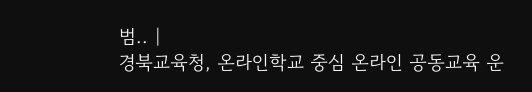범.. |
경북교육청, 온라인학교 중심 온라인 공동교육 운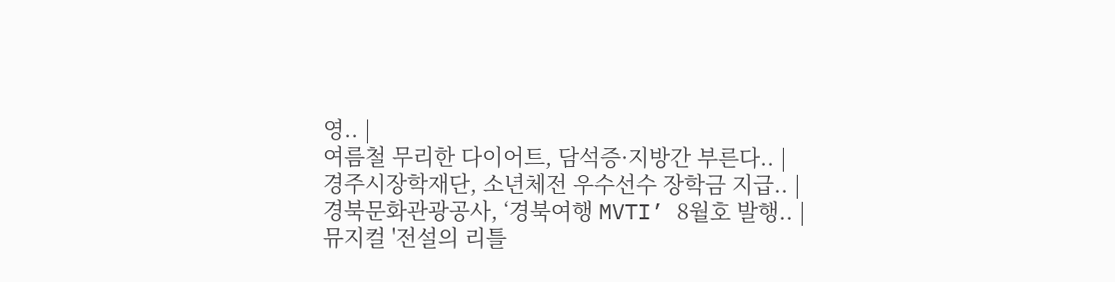영.. |
여름철 무리한 다이어트, 담석증·지방간 부른다.. |
경주시장학재단, 소년체전 우수선수 장학금 지급.. |
경북문화관광공사, ‘경북여행 MVTI’ 8월호 발행.. |
뮤지컬 '전설의 리틀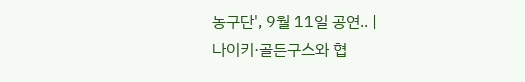농구단', 9월 11일 공연.. |
나이키·골든구스와 협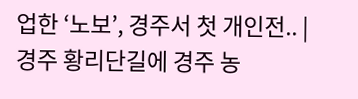업한 ‘노보’, 경주서 첫 개인전.. |
경주 황리단길에 경주 농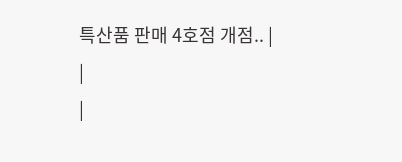특산품 판매 4호점 개점.. |
|
|